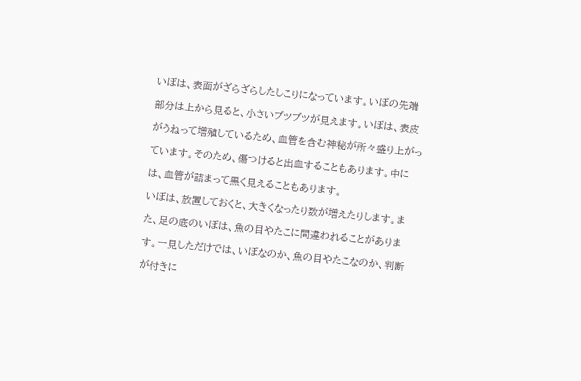いぼは、表面がざらざらしたしこりになっています。いぼの先端部分は上から見ると、小さいブツブツが見えます。いぼは、表皮がうねって増殖しているため、血管を含む神秘が所々盛り上がっています。そのため、傷つけると出血することもあります。中には、血管が詰まって黒く見えることもあります。
いぼは、放置しておくと、大きくなったり数が増えたりします。また、足の底のいぼは、魚の目やたこに間違われることがあります。一見しただけでは、いぼなのか、魚の目やたこなのか、判断が付きに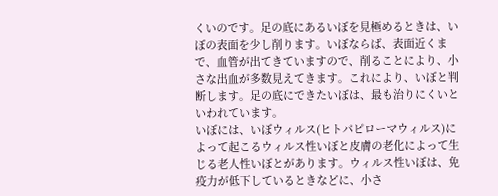くいのです。足の底にあるいぼを見極めるときは、いぼの表面を少し削ります。いぼならば、表面近くまで、血管が出てきていますので、削ることにより、小さな出血が多数見えてきます。これにより、いぼと判断します。足の底にできたいぼは、最も治りにくいといわれています。
いぼには、いぼウィルス(ヒトパピローマウィルス)によって起こるウィルス性いぼと皮膚の老化によって生じる老人性いぼとがあります。ウィルス性いぼは、免疫力が低下しているときなどに、小さ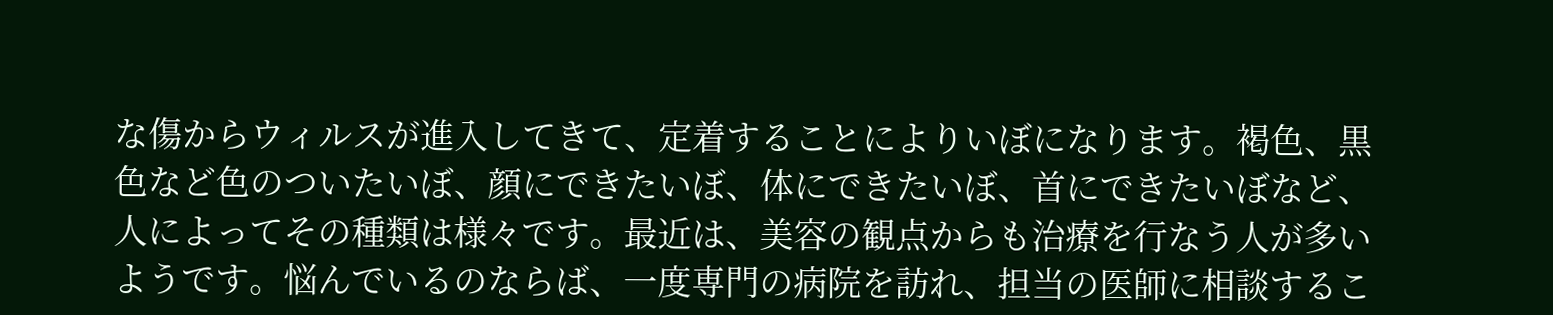な傷からウィルスが進入してきて、定着することによりいぼになります。褐色、黒色など色のついたいぼ、顔にできたいぼ、体にできたいぼ、首にできたいぼなど、人によってその種類は様々です。最近は、美容の観点からも治療を行なう人が多いようです。悩んでいるのならば、一度専門の病院を訪れ、担当の医師に相談するこ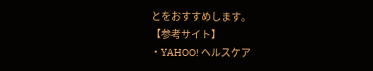とをおすすめします。
【参考サイト】
・YAHOO! ヘルスケア